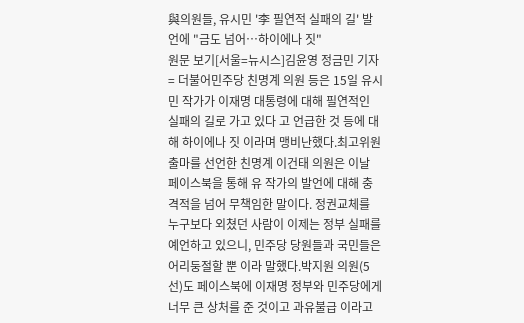與의원들, 유시민 '李 필연적 실패의 길' 발언에 "금도 넘어…하이에나 짓"
원문 보기[서울=뉴시스]김윤영 정금민 기자 = 더불어민주당 친명계 의원 등은 15일 유시민 작가가 이재명 대통령에 대해 필연적인 실패의 길로 가고 있다 고 언급한 것 등에 대해 하이에나 짓 이라며 맹비난했다.최고위원 출마를 선언한 친명계 이건태 의원은 이날 페이스북을 통해 유 작가의 발언에 대해 충격적을 넘어 무책임한 말이다. 정권교체를 누구보다 외쳤던 사람이 이제는 정부 실패를 예언하고 있으니, 민주당 당원들과 국민들은 어리둥절할 뿐 이라 말했다.박지원 의원(5선)도 페이스북에 이재명 정부와 민주당에게 너무 큰 상처를 준 것이고 과유불급 이라고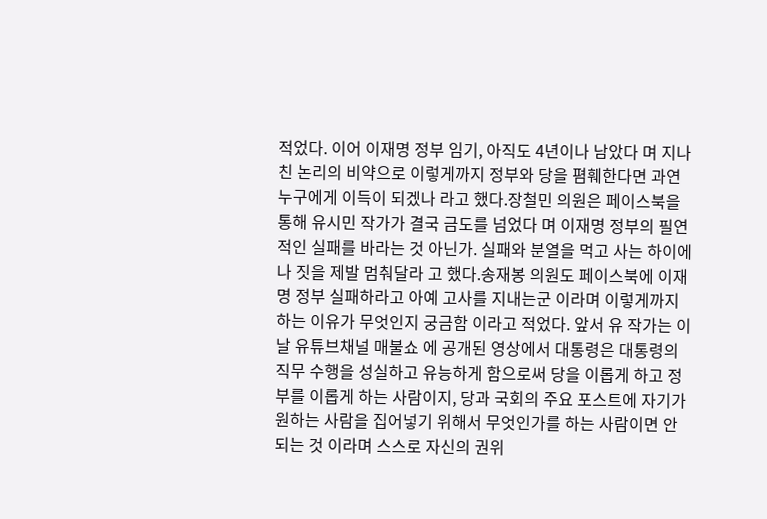적었다. 이어 이재명 정부 임기, 아직도 4년이나 남았다 며 지나친 논리의 비약으로 이렇게까지 정부와 당을 폄훼한다면 과연 누구에게 이득이 되겠나 라고 했다.장철민 의원은 페이스북을 통해 유시민 작가가 결국 금도를 넘었다 며 이재명 정부의 필연적인 실패를 바라는 것 아닌가. 실패와 분열을 먹고 사는 하이에나 짓을 제발 멈춰달라 고 했다.송재봉 의원도 페이스북에 이재명 정부 실패하라고 아예 고사를 지내는군 이라며 이렇게까지 하는 이유가 무엇인지 궁금함 이라고 적었다. 앞서 유 작가는 이날 유튜브채널 매불쇼 에 공개된 영상에서 대통령은 대통령의 직무 수행을 성실하고 유능하게 함으로써 당을 이롭게 하고 정부를 이롭게 하는 사람이지, 당과 국회의 주요 포스트에 자기가 원하는 사람을 집어넣기 위해서 무엇인가를 하는 사람이면 안 되는 것 이라며 스스로 자신의 권위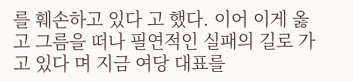를 훼손하고 있다 고 했다. 이어 이게 옳고 그름을 떠나 필연적인 실패의 길로 가고 있다 며 지금 여당 대표를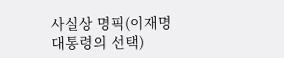사실상 명픽(이재명 대통령의 선택)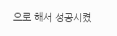으로 해서 성공시켰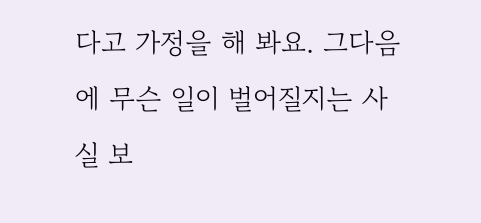다고 가정을 해 봐요. 그다음에 무슨 일이 벌어질지는 사실 보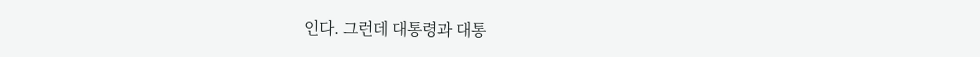인다. 그런데 대통령과 대통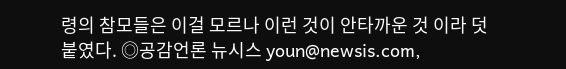령의 참모들은 이걸 모르나 이런 것이 안타까운 것 이라 덧붙였다. ◎공감언론 뉴시스 youn@newsis.com,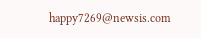happy7269@newsis.com